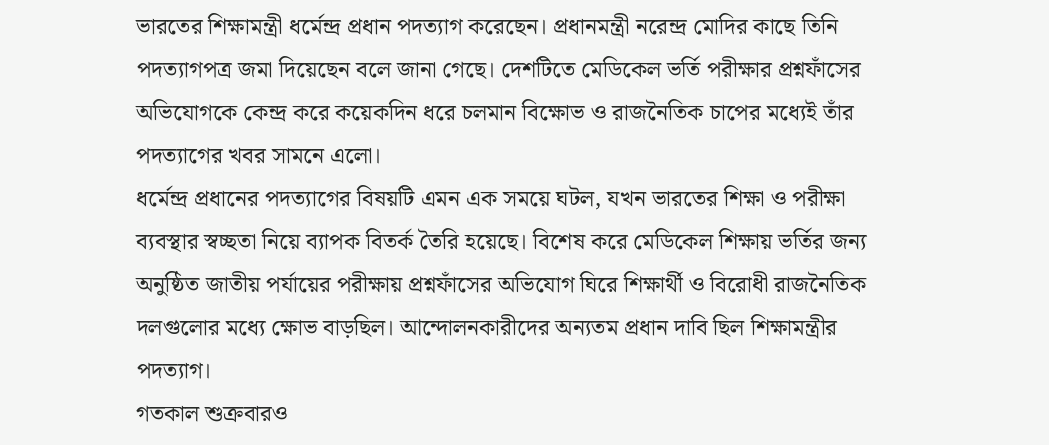ভারতের শিক্ষামন্ত্রী ধর্মেন্দ্র প্রধান পদত্যাগ করেছেন। প্রধানমন্ত্রী নরেন্দ্র মোদির কাছে তিনি পদত্যাগপত্র জমা দিয়েছেন বলে জানা গেছে। দেশটিতে মেডিকেল ভর্তি পরীক্ষার প্রশ্নফাঁসের অভিযোগকে কেন্দ্র করে কয়েকদিন ধরে চলমান বিক্ষোভ ও রাজনৈতিক চাপের মধ্যেই তাঁর পদত্যাগের খবর সামনে এলো।
ধর্মেন্দ্র প্রধানের পদত্যাগের বিষয়টি এমন এক সময়ে ঘটল, যখন ভারতের শিক্ষা ও পরীক্ষা ব্যবস্থার স্বচ্ছতা নিয়ে ব্যাপক বিতর্ক তৈরি হয়েছে। বিশেষ করে মেডিকেল শিক্ষায় ভর্তির জন্য অনুষ্ঠিত জাতীয় পর্যায়ের পরীক্ষায় প্রশ্নফাঁসের অভিযোগ ঘিরে শিক্ষার্থী ও বিরোধী রাজনৈতিক দলগুলোর মধ্যে ক্ষোভ বাড়ছিল। আন্দোলনকারীদের অন্যতম প্রধান দাবি ছিল শিক্ষামন্ত্রীর পদত্যাগ।
গতকাল শুক্রবারও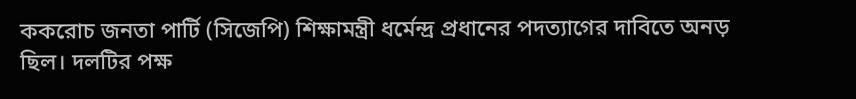ককরোচ জনতা পার্টি (সিজেপি) শিক্ষামন্ত্রী ধর্মেন্দ্র প্রধানের পদত্যাগের দাবিতে অনড় ছিল। দলটির পক্ষ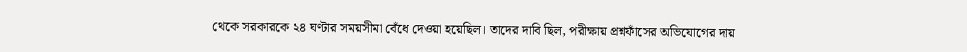থেকে সরকারকে ২৪ ঘণ্টার সময়সীমা বেঁধে দেওয়া হয়েছিল। তাদের দাবি ছিল, পরীক্ষায় প্রশ্নফাঁসের অভিযোগের দায়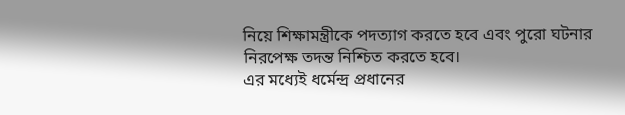নিয়ে শিক্ষামন্ত্রীকে পদত্যাগ করতে হবে এবং পুরো ঘটনার নিরপেক্ষ তদন্ত নিশ্চিত করতে হবে।
এর মধ্যেই ধর্মেন্দ্র প্রধানের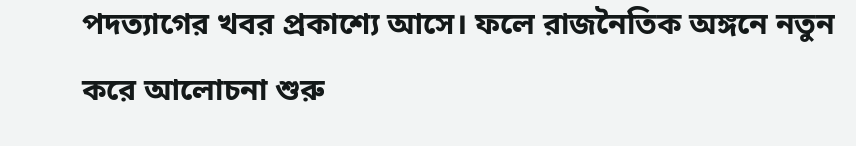পদত্যাগের খবর প্রকাশ্যে আসে। ফলে রাজনৈতিক অঙ্গনে নতুন করে আলোচনা শুরু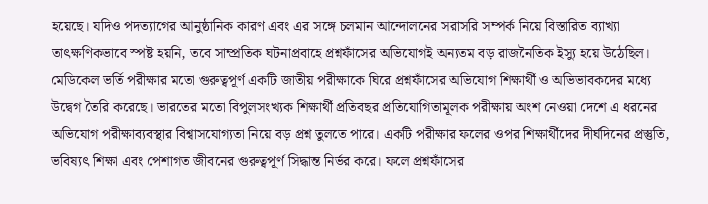হয়েছে। যদিও পদত্যাগের আনুষ্ঠানিক কারণ এবং এর সঙ্গে চলমান আন্দোলনের সরাসরি সম্পর্ক নিয়ে বিস্তারিত ব্যাখ্যা তাৎক্ষণিকভাবে স্পষ্ট হয়নি, তবে সাম্প্রতিক ঘটনাপ্রবাহে প্রশ্নফাঁসের অভিযোগই অন্যতম বড় রাজনৈতিক ইস্যু হয়ে উঠেছিল।
মেডিকেল ভর্তি পরীক্ষার মতো গুরুত্বপূর্ণ একটি জাতীয় পরীক্ষাকে ঘিরে প্রশ্নফাঁসের অভিযোগ শিক্ষার্থী ও অভিভাবকদের মধ্যে উদ্বেগ তৈরি করেছে। ভারতের মতো বিপুলসংখ্যক শিক্ষার্থী প্রতিবছর প্রতিযোগিতামূলক পরীক্ষায় অংশ নেওয়া দেশে এ ধরনের অভিযোগ পরীক্ষাব্যবস্থার বিশ্বাসযোগ্যতা নিয়ে বড় প্রশ্ন তুলতে পারে। একটি পরীক্ষার ফলের ওপর শিক্ষার্থীদের দীর্ঘদিনের প্রস্তুতি, ভবিষ্যৎ শিক্ষা এবং পেশাগত জীবনের গুরুত্বপূর্ণ সিদ্ধান্ত নির্ভর করে। ফলে প্রশ্নফাঁসের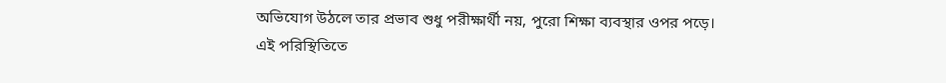অভিযোগ উঠলে তার প্রভাব শুধু পরীক্ষার্থী নয়, পুরো শিক্ষা ব্যবস্থার ওপর পড়ে।
এই পরিস্থিতিতে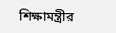শিক্ষামন্ত্রীর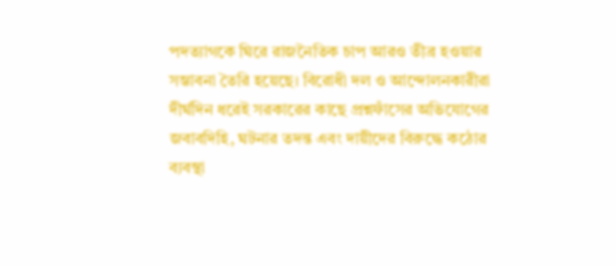পদত্যাগকে ঘিরে রাজনৈতিক চাপ আরও তীব্র হওয়ার সম্ভাবনা তৈরি হয়েছে। বিরোধী দল ও আন্দোলনকারীরা দীর্ঘদিন ধরেই সরকারের কাছে প্রশ্নফাঁসের অভিযোগের জবাবদিহি, ঘটনার তদন্ত এবং দায়ীদের বিরুদ্ধে কঠোর ব্যবস্থা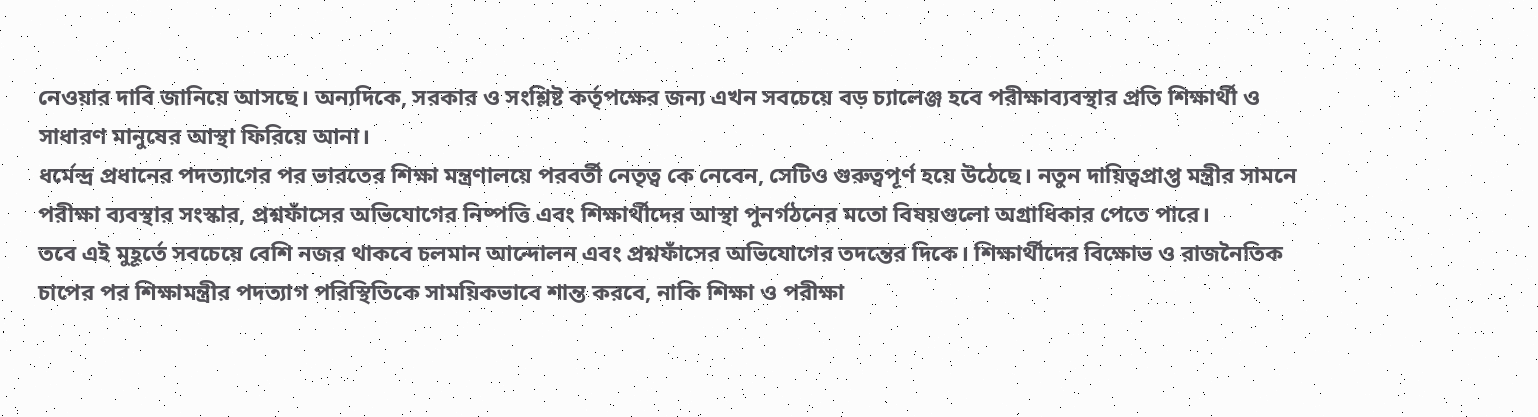নেওয়ার দাবি জানিয়ে আসছে। অন্যদিকে, সরকার ও সংশ্লিষ্ট কর্তৃপক্ষের জন্য এখন সবচেয়ে বড় চ্যালেঞ্জ হবে পরীক্ষাব্যবস্থার প্রতি শিক্ষার্থী ও সাধারণ মানুষের আস্থা ফিরিয়ে আনা।
ধর্মেন্দ্র প্রধানের পদত্যাগের পর ভারতের শিক্ষা মন্ত্রণালয়ে পরবর্তী নেতৃত্ব কে নেবেন, সেটিও গুরুত্বপূর্ণ হয়ে উঠেছে। নতুন দায়িত্বপ্রাপ্ত মন্ত্রীর সামনে পরীক্ষা ব্যবস্থার সংস্কার, প্রশ্নফাঁসের অভিযোগের নিষ্পত্তি এবং শিক্ষার্থীদের আস্থা পুনর্গঠনের মতো বিষয়গুলো অগ্রাধিকার পেতে পারে।
তবে এই মুহূর্তে সবচেয়ে বেশি নজর থাকবে চলমান আন্দোলন এবং প্রশ্নফাঁসের অভিযোগের তদন্তের দিকে। শিক্ষার্থীদের বিক্ষোভ ও রাজনৈতিক চাপের পর শিক্ষামন্ত্রীর পদত্যাগ পরিস্থিতিকে সাময়িকভাবে শান্ত করবে, নাকি শিক্ষা ও পরীক্ষা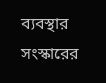ব্যবস্থার সংস্কারের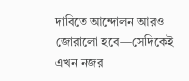দাবিতে আন্দোলন আরও জোরালো হবে—সেদিকেই এখন নজর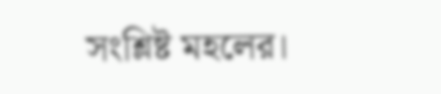সংশ্লিষ্ট মহলের।